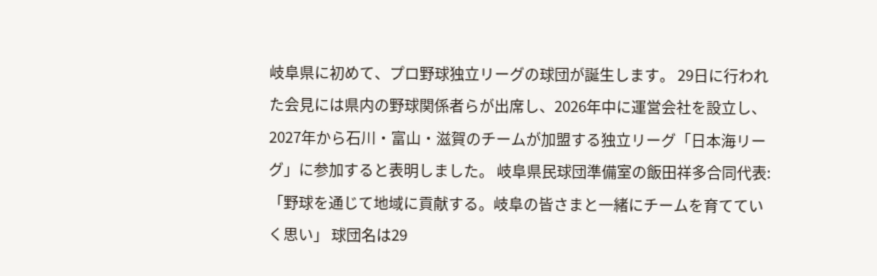岐阜県に初めて、プロ野球独立リーグの球団が誕生します。 29日に行われた会見には県内の野球関係者らが出席し、2026年中に運営会社を設立し、2027年から石川・富山・滋賀のチームが加盟する独立リーグ「日本海リーグ」に参加すると表明しました。 岐阜県民球団準備室の飯田祥多合同代表: 「野球を通じて地域に貢献する。岐阜の皆さまと一緒にチームを育てていく思い」 球団名は29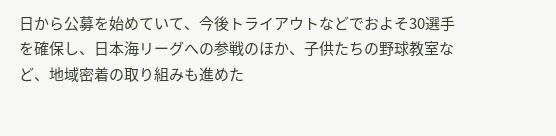日から公募を始めていて、今後トライアウトなどでおよそ30選手を確保し、日本海リーグへの参戦のほか、子供たちの野球教室など、地域密着の取り組みも進めた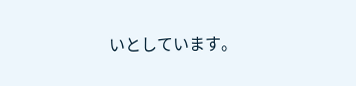いとしています。